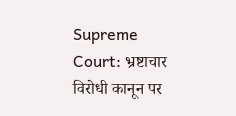Supreme Court: भ्रष्टाचार विरोधी कानून पर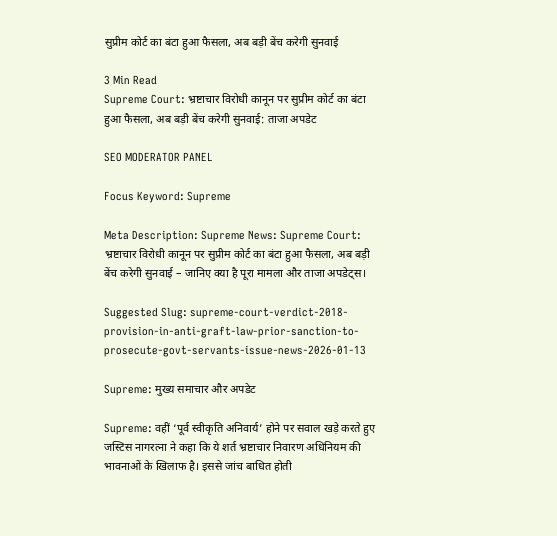सुप्रीम कोर्ट का बंटा हुआ फैसला, अब बड़ी बेंच करेगी सुनवाई

3 Min Read
Supreme Court: भ्रष्टाचार विरोधी कानून पर सुप्रीम कोर्ट का बंटा हुआ फैसला, अब बड़ी बेंच करेगी सुनवाई: ताजा अपडेट

SEO MODERATOR PANEL

Focus Keyword: Supreme

Meta Description: Supreme News: Supreme Court: भ्रष्टाचार विरोधी कानून पर सुप्रीम कोर्ट का बंटा हुआ फैसला, अब बड़ी बेंच करेगी सुनवाई – जानिए क्या है पूरा मामला और ताजा अपडेट्स।

Suggested Slug: supreme-court-verdict-2018-provision-in-anti-graft-law-prior-sanction-to-prosecute-govt-servants-issue-news-2026-01-13

Supreme: मुख्य समाचार और अपडेट

Supreme: वहीं ‘पूर्व स्वीकृति अनिवार्य’ होने पर सवाल खड़े करते हुए जस्टिस नागरत्ना ने कहा कि ये शर्त भ्रष्टाचार निवारण अधिनियम की भावनाओं के खिलाफ है। इससे जांच बाधित होती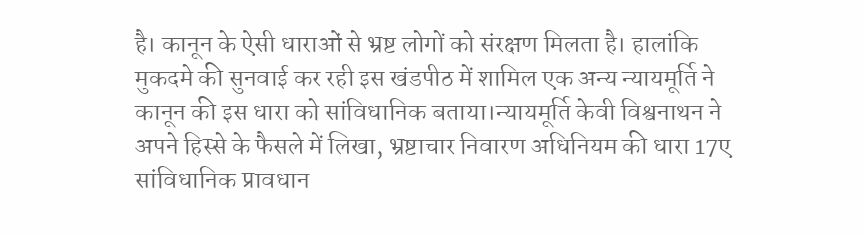है। कानून के ऐसी धाराओं से भ्रष्ट लोगों को संरक्षण मिलता है। हालांकि मुकदमे की सुनवाई कर रही इस खंडपीठ में शामिल एक अन्य न्यायमूर्ति ने कानून की इस धारा को सांविधानिक बताया।न्यायमूर्ति केवी विश्वनाथन ने अपने हिस्से के फैसले में लिखा, भ्रष्टाचार निवारण अधिनियम की धारा 17ए सांविधानिक प्रावधान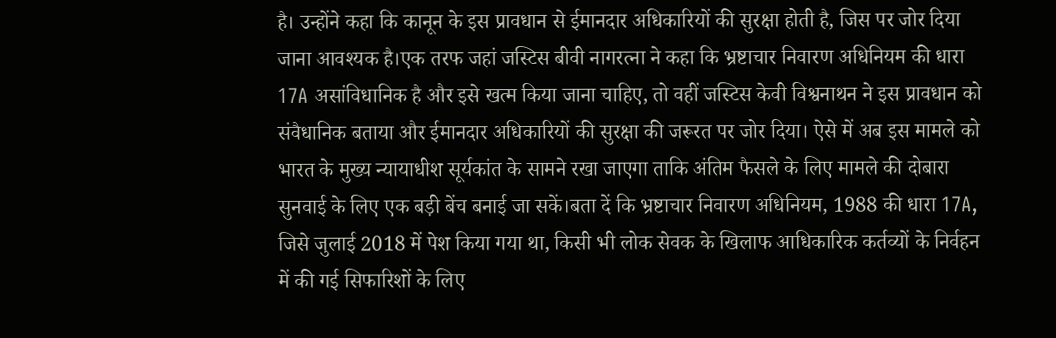है। उन्होंने कहा कि कानून के इस प्रावधान से ईमानदार अधिकारियों की सुरक्षा होती है, जिस पर जोर दिया जाना आवश्यक है।एक तरफ जहां जस्टिस बीवी नागरत्ना ने कहा कि भ्रष्टाचार निवारण अधिनियम की धारा 17A असांविधानिक है और इसे खत्म किया जाना चाहिए, तो वहीं जस्टिस केवी विश्वनाथन ने इस प्रावधान को संवैधानिक बताया और ईमानदार अधिकारियों की सुरक्षा की जरूरत पर जोर दिया। ऐसे में अब इस मामले को भारत के मुख्य न्यायाधीश सूर्यकांत के सामने रखा जाएगा ताकि अंतिम फैसले के लिए मामले की दोबारा सुनवाई के लिए एक बड़ी बेंच बनाई जा सकें।बता दें कि भ्रष्टाचार निवारण अधिनियम, 1988 की धारा 17A, जिसे जुलाई 2018 में पेश किया गया था, किसी भी लोक सेवक के खिलाफ आधिकारिक कर्तव्यों के निर्वहन में की गई सिफारिशों के लिए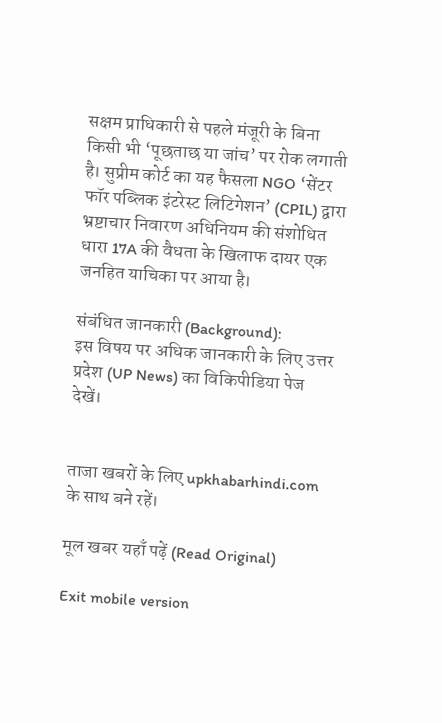सक्षम प्राधिकारी से पहले मंजूरी के बिना किसी भी ‘पूछताछ या जांच’ पर रोक लगाती है। सुप्रीम कोर्ट का यह फैसला NGO ‘सेंटर फॉर पब्लिक इंटरेस्ट लिटिगेशन’ (CPIL) द्वारा भ्रष्टाचार निवारण अधिनियम की संशोधित धारा 17A की वैधता के खिलाफ दायर एक जनहित याचिका पर आया है।

संबंधित जानकारी (Background):
इस विषय पर अधिक जानकारी के लिए उत्तर प्रदेश (UP News) का विकिपीडिया पेज देखें।


ताजा खबरों के लिए upkhabarhindi.com के साथ बने रहें।

मूल खबर यहाँ पढ़ें (Read Original)

Exit mobile version